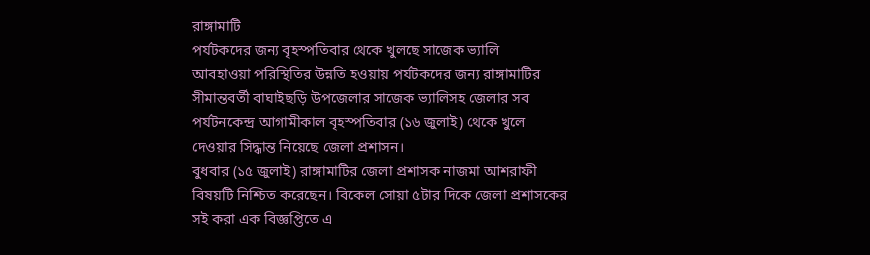রাঙ্গামাটি
পর্যটকদের জন্য বৃহস্পতিবার থেকে খুলছে সাজেক ভ্যালি
আবহাওয়া পরিস্থিতির উন্নতি হওয়ায় পর্যটকদের জন্য রাঙ্গামাটির সীমান্তবর্তী বাঘাইছড়ি উপজেলার সাজেক ভ্যালিসহ জেলার সব পর্যটনকেন্দ্র আগামীকাল বৃহস্পতিবার (১৬ জুলাই) থেকে খুলে দেওয়ার সিদ্ধান্ত নিয়েছে জেলা প্রশাসন।
বুধবার (১৫ জুলাই) রাঙ্গামাটির জেলা প্রশাসক নাজমা আশরাফী বিষয়টি নিশ্চিত করেছেন। বিকেল সোয়া ৫টার দিকে জেলা প্রশাসকের সই করা এক বিজ্ঞপ্তিতে এ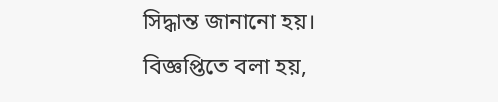সিদ্ধান্ত জানানো হয়।
বিজ্ঞপ্তিতে বলা হয়,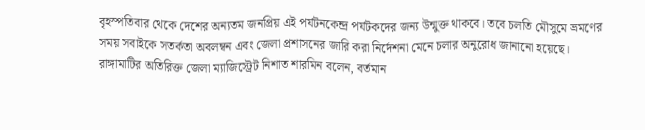বৃহস্পতিবার থেকে দেশের অন্যতম জনপ্রিয় এই পর্যটনকেন্দ্র পর্যটকদের জন্য উন্মুক্ত থাকবে। তবে চলতি মৌসুমে ভ্রমণের সময় সবাইকে সতর্কতা অবলম্বন এবং জেলা প্রশাসনের জারি করা নির্দেশনা মেনে চলার অনুরোধ জানানো হয়েছে।
রাঙ্গামাটির অতিরিক্ত জেলা ম্যাজিস্ট্রেট নিশাত শারমিন বলেন, বর্তমান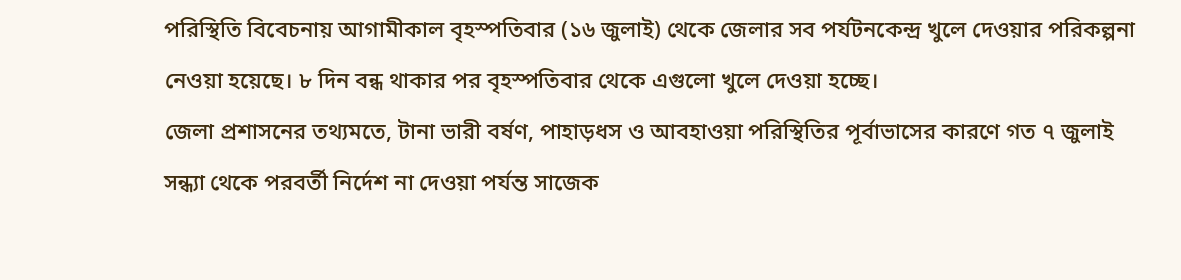পরিস্থিতি বিবেচনায় আগামীকাল বৃহস্পতিবার (১৬ জুলাই) থেকে জেলার সব পর্যটনকেন্দ্র খুলে দেওয়ার পরিকল্পনা নেওয়া হয়েছে। ৮ দিন বন্ধ থাকার পর বৃহস্পতিবার থেকে এগুলো খুলে দেওয়া হচ্ছে।
জেলা প্রশাসনের তথ্যমতে, টানা ভারী বর্ষণ, পাহাড়ধস ও আবহাওয়া পরিস্থিতির পূর্বাভাসের কারণে গত ৭ জুলাই সন্ধ্যা থেকে পরবর্তী নির্দেশ না দেওয়া পর্যন্ত সাজেক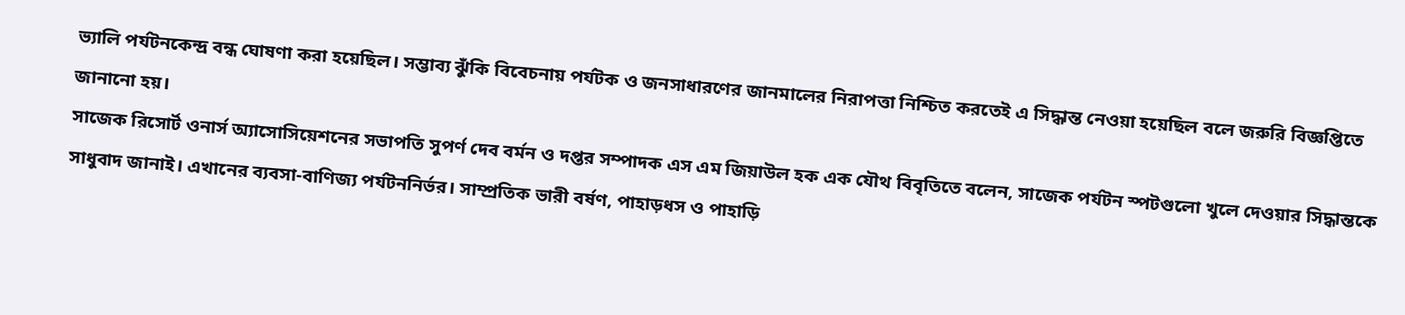ভ্যালি পর্যটনকেন্দ্র বন্ধ ঘোষণা করা হয়েছিল। সম্ভাব্য ঝুঁকি বিবেচনায় পর্যটক ও জনসাধারণের জানমালের নিরাপত্তা নিশ্চিত করতেই এ সিদ্ধান্ত নেওয়া হয়েছিল বলে জরুরি বিজ্ঞপ্তিতে জানানো হয়।
সাজেক রিসোর্ট ওনার্স অ্যাসোসিয়েশনের সভাপতি সুপর্ণ দেব বর্মন ও দপ্তর সম্পাদক এস এম জিয়াউল হক এক যৌথ বিবৃতিতে বলেন, সাজেক পর্যটন স্পটগুলো খুলে দেওয়ার সিদ্ধান্তকে সাধুবাদ জানাই। এখানের ব্যবসা-বাণিজ্য পর্যটননির্ভর। সাম্প্রতিক ভারী বর্ষণ, পাহাড়ধস ও পাহাড়ি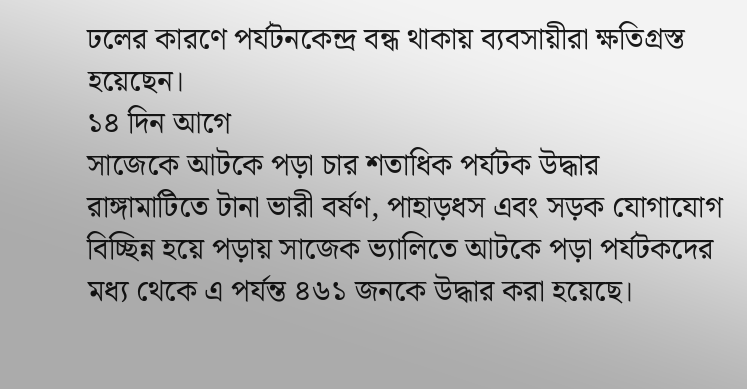ঢলের কারণে পর্যটনকেন্দ্র বন্ধ থাকায় ব্যবসায়ীরা ক্ষতিগ্রস্ত হয়েছেন।
১৪ দিন আগে
সাজেকে আটকে পড়া চার শতাধিক পর্যটক উদ্ধার
রাঙ্গামাটিতে টানা ভারী বর্ষণ, পাহাড়ধস এবং সড়ক যোগাযোগ বিচ্ছিন্ন হয়ে পড়ায় সাজেক ভ্যালিতে আটকে পড়া পর্যটকদের মধ্য থেকে এ পর্যন্ত ৪৬১ জনকে উদ্ধার করা হয়েছে।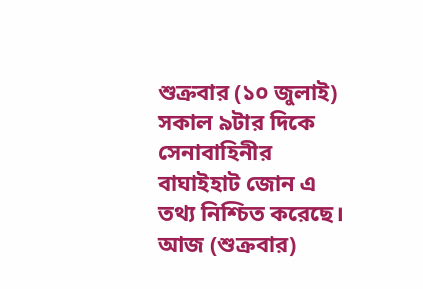শুক্রবার (১০ জুলাই) সকাল ৯টার দিকে সেনাবাহিনীর বাঘাইহাট জোন এ তথ্য নিশ্চিত করেছে। আজ (শুক্রবার)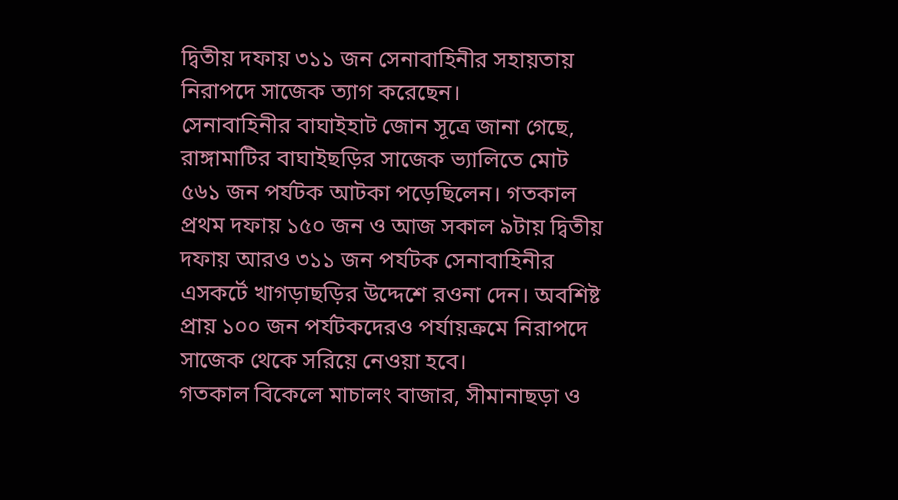দ্বিতীয় দফায় ৩১১ জন সেনাবাহিনীর সহায়তায় নিরাপদে সাজেক ত্যাগ করেছেন।
সেনাবাহিনীর বাঘাইহাট জোন সূত্রে জানা গেছে, রাঙ্গামাটির বাঘাইছড়ির সাজেক ভ্যালিতে মোট ৫৬১ জন পর্যটক আটকা পড়েছিলেন। গতকাল প্রথম দফায় ১৫০ জন ও আজ সকাল ৯টায় দ্বিতীয় দফায় আরও ৩১১ জন পর্যটক সেনাবাহিনীর এসকর্টে খাগড়াছড়ির উদ্দেশে রওনা দেন। অবশিষ্ট প্রায় ১০০ জন পর্যটকদেরও পর্যায়ক্রমে নিরাপদে সাজেক থেকে সরিয়ে নেওয়া হবে।
গতকাল বিকেলে মাচালং বাজার, সীমানাছড়া ও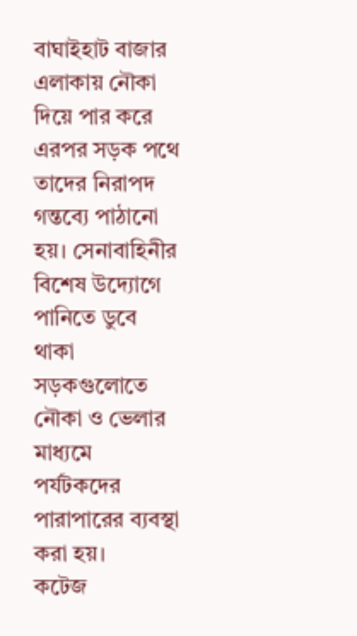বাঘাইহাট বাজার এলাকায় নৌকা দিয়ে পার করে এরপর সড়ক পথে তাদের নিরাপদ গন্তব্যে পাঠানো হয়। সেনাবাহিনীর বিশেষ উদ্যোগে পানিতে ডুবে থাকা সড়কগুলোতে নৌকা ও ভেলার মাধ্যমে পর্যটকদের পারাপারের ব্যবস্থা করা হয়।
কটেজ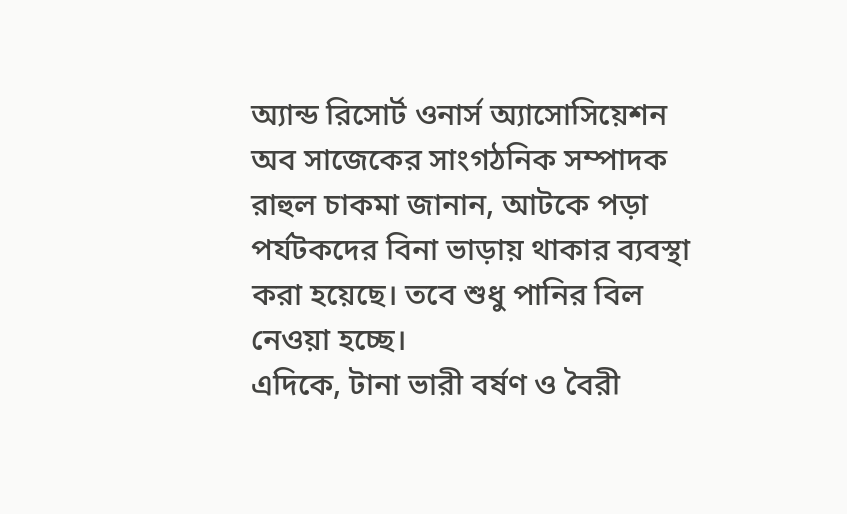অ্যান্ড রিসোর্ট ওনার্স অ্যাসোসিয়েশন অব সাজেকের সাংগঠনিক সম্পাদক রাহুল চাকমা জানান, আটকে পড়া পর্যটকদের বিনা ভাড়ায় থাকার ব্যবস্থা করা হয়েছে। তবে শুধু পানির বিল নেওয়া হচ্ছে।
এদিকে, টানা ভারী বর্ষণ ও বৈরী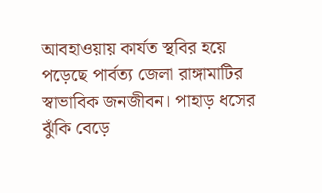আবহাওয়ায় কার্যত স্থবির হয়ে পড়েছে পার্বত্য জেলা রাঙ্গামাটির স্বাভাবিক জনজীবন। পাহাড় ধসের ঝুঁকি বেড়ে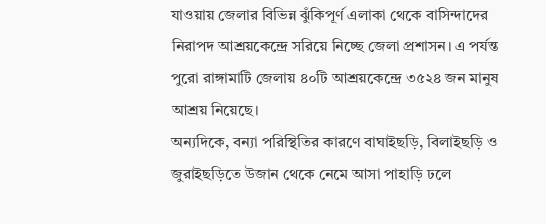যাওয়ায় জেলার বিভিন্ন ঝুঁকিপূর্ণ এলাকা থেকে বাসিন্দাদের নিরাপদ আশ্রয়কেন্দ্রে সরিয়ে নিচ্ছে জেলা প্রশাসন। এ পর্যন্ত পুরো রাঙ্গামাটি জেলায় ৪০টি আশ্রয়কেন্দ্রে ৩৫২৪ জন মানুষ আশ্রয় নিয়েছে।
অন্যদিকে, বন্যা পরিস্থিতির কারণে বাঘাইছড়ি, বিলাইছড়ি ও জুরাইছড়িতে উজান থেকে নেমে আসা পাহাড়ি ঢলে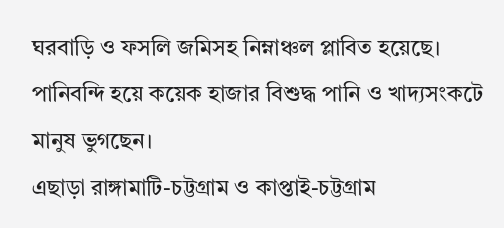ঘরবাড়ি ও ফসলি জমিসহ নিম্নাঞ্চল প্লাবিত হয়েছে। পানিবন্দি হয়ে কয়েক হাজার বিশুদ্ধ পানি ও খাদ্যসংকটে মানুষ ভুগছেন।
এছাড়া রাঙ্গামাটি-চট্টগ্রাম ও কাপ্তাই-চট্টগ্রাম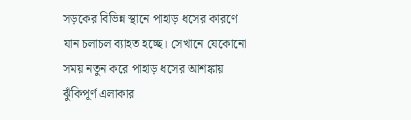সড়কের বিভিন্ন স্থানে পাহাড় ধসের কারণে যান চলাচল ব্যাহত হচ্ছে। সেখানে যেকোনো সময় নতুন করে পাহাড় ধসের আশঙ্কায় ঝুঁকিপূর্ণ এলাকার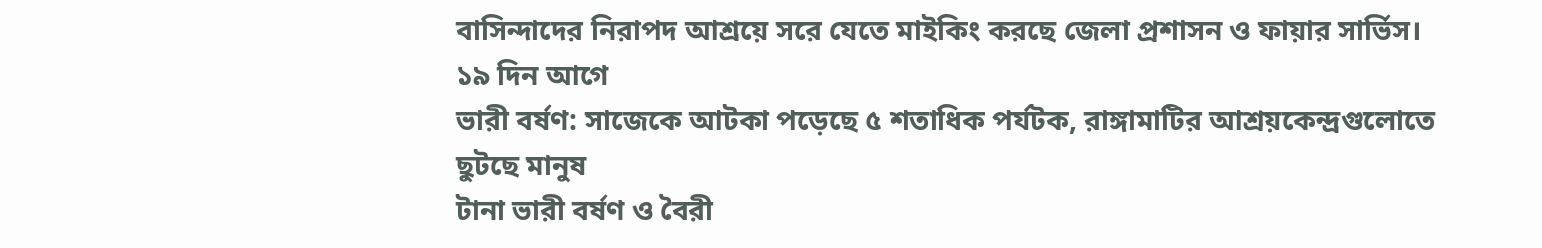বাসিন্দাদের নিরাপদ আশ্রয়ে সরে যেতে মাইকিং করছে জেলা প্রশাসন ও ফায়ার সার্ভিস।
১৯ দিন আগে
ভারী বর্ষণ: সাজেকে আটকা পড়েছে ৫ শতাধিক পর্যটক, রাঙ্গামাটির আশ্রয়কেন্দ্রগুলোতে ছুটছে মানুষ
টানা ভারী বর্ষণ ও বৈরী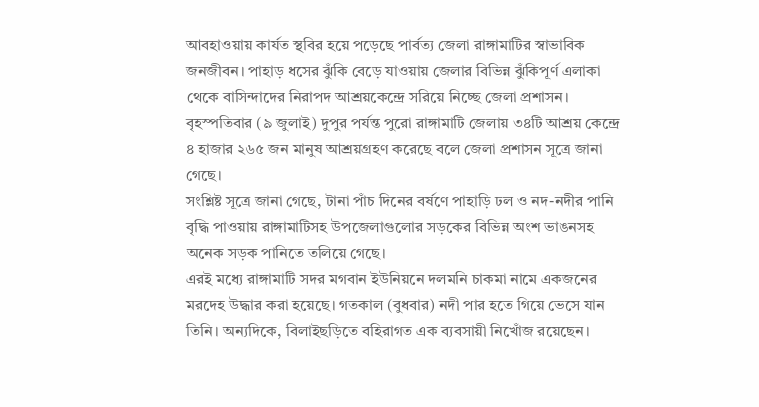আবহাওয়ায় কার্যত স্থবির হয়ে পড়েছে পার্বত্য জেলা রাঙ্গামাটির স্বাভাবিক জনজীবন। পাহাড় ধসের ঝুঁকি বেড়ে যাওয়ায় জেলার বিভিন্ন ঝুঁকিপূর্ণ এলাকা থেকে বাসিন্দাদের নিরাপদ আশ্রয়কেন্দ্রে সরিয়ে নিচ্ছে জেলা প্রশাসন।
বৃহস্পতিবার (৯ জুলাই) দুপুর পর্যন্ত পুরো রাঙ্গামাটি জেলায় ৩৪টি আশ্রয় কেন্দ্রে ৪ হাজার ২৬৫ জন মানুষ আশ্রয়গ্রহণ করেছে বলে জেলা প্রশাসন সূত্রে জানা গেছে।
সংশ্লিষ্ট সূত্রে জানা গেছে, টানা পাঁচ দিনের বর্ষণে পাহাড়ি ঢল ও নদ-নদীর পানি বৃদ্ধি পাওয়ায় রাঙ্গামাটিসহ উপজেলাগুলোর সড়কের বিভিন্ন অংশ ভাঙনসহ অনেক সড়ক পানিতে তলিয়ে গেছে।
এরই মধ্যে রাঙ্গামাটি সদর মগবান ইউনিয়নে দলমনি চাকমা নামে একজনের মরদেহ উদ্ধার করা হয়েছে। গতকাল (বুধবার) নদী পার হতে গিয়ে ভেসে যান তিনি। অন্যদিকে, বিলাইছড়িতে বহিরাগত এক ব্যবসায়ী নিখোঁজ রয়েছেন।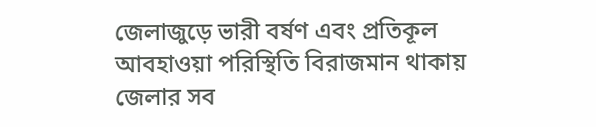জেলাজুড়ে ভারী বর্ষণ এবং প্রতিকূল আবহাওয়া পরিস্থিতি বিরাজমান থাকায় জেলার সব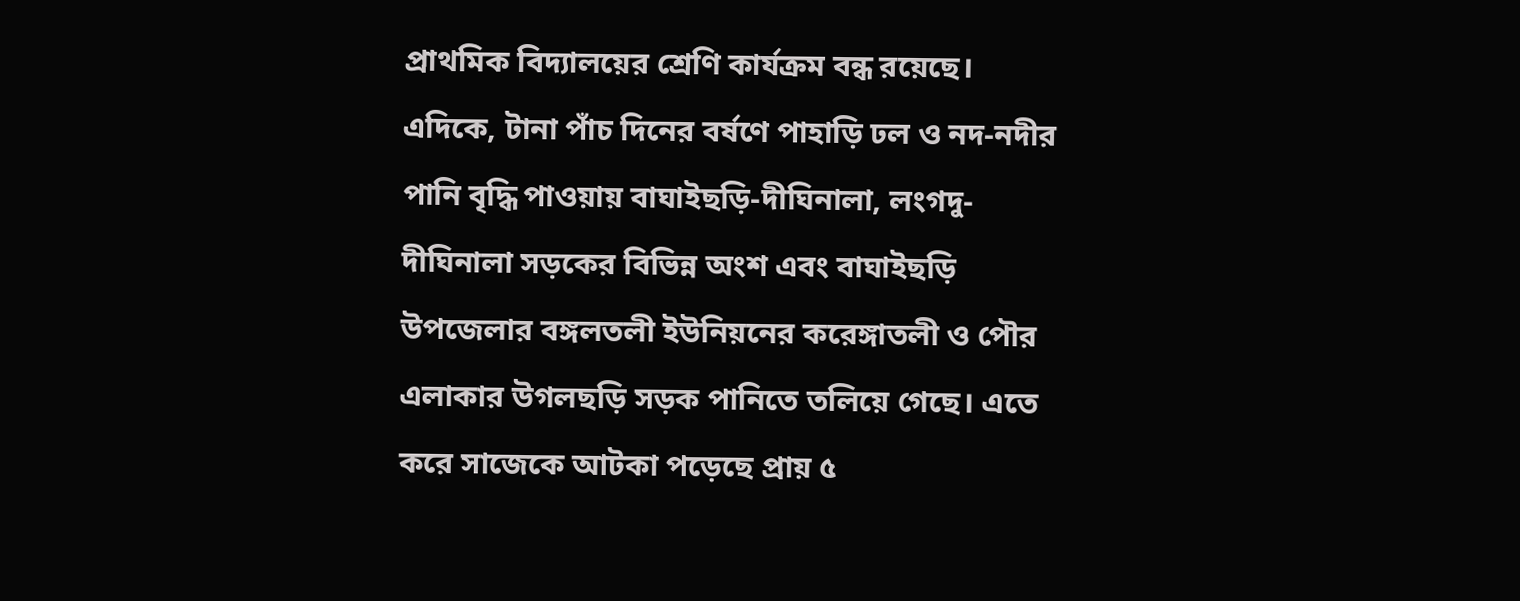প্রাথমিক বিদ্যালয়ের শ্রেণি কার্যক্রম বন্ধ রয়েছে।
এদিকে, টানা পাঁচ দিনের বর্ষণে পাহাড়ি ঢল ও নদ-নদীর পানি বৃদ্ধি পাওয়ায় বাঘাইছড়ি-দীঘিনালা, লংগদু-দীঘিনালা সড়কের বিভিন্ন অংশ এবং বাঘাইছড়ি উপজেলার বঙ্গলতলী ইউনিয়নের করেঙ্গাতলী ও পৌর এলাকার উগলছড়ি সড়ক পানিতে তলিয়ে গেছে। এতে করে সাজেকে আটকা পড়েছে প্রায় ৫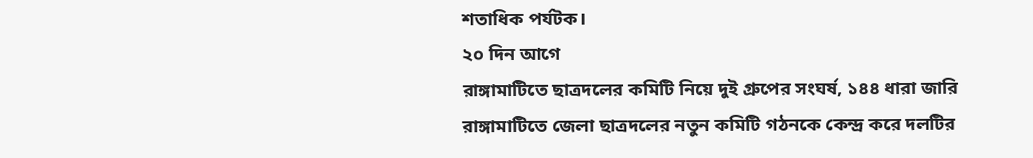শতাধিক পর্যটক।
২০ দিন আগে
রাঙ্গামাটিতে ছাত্রদলের কমিটি নিয়ে দুই গ্রুপের সংঘর্ষ, ১৪৪ ধারা জারি
রাঙ্গামাটিতে জেলা ছাত্রদলের নতুন কমিটি গঠনকে কেন্দ্র করে দলটির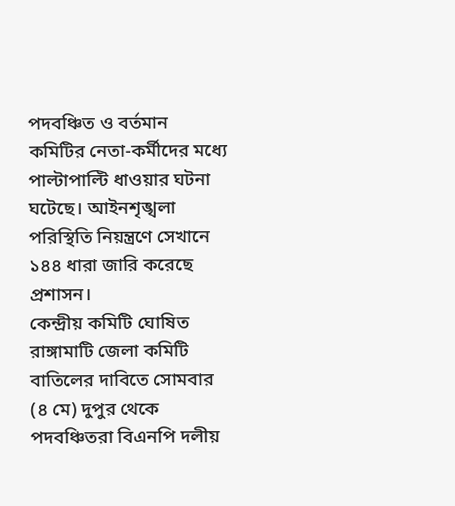পদবঞ্চিত ও বর্তমান কমিটির নেতা-কর্মীদের মধ্যে পাল্টাপাল্টি ধাওয়ার ঘটনা ঘটেছে। আইনশৃঙ্খলা পরিস্থিতি নিয়ন্ত্রণে সেখানে ১৪৪ ধারা জারি করেছে প্রশাসন।
কেন্দ্রীয় কমিটি ঘোষিত রাঙ্গামাটি জেলা কমিটি বাতিলের দাবিতে সোমবার (৪ মে) দুপুর থেকে পদবঞ্চিতরা বিএনপি দলীয়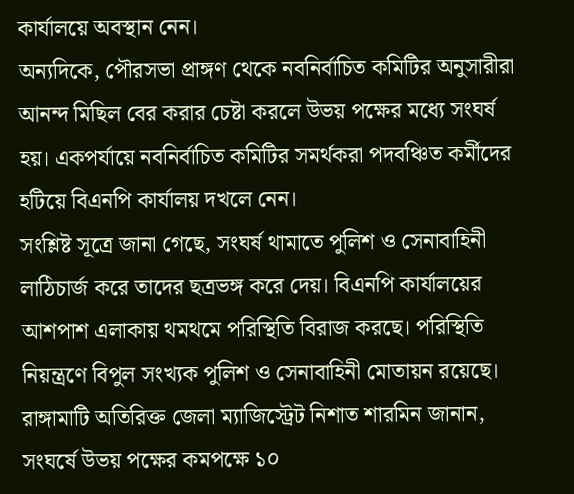কার্যালয়ে অবস্থান নেন।
অন্যদিকে, পৌরসভা প্রাঙ্গণ থেকে নবনির্বাচিত কমিটির অনুসারীরা আনন্দ মিছিল বের করার চেষ্টা করলে উভয় পক্ষের মধ্যে সংঘর্ষ হয়। একপর্যায়ে নবনির্বাচিত কমিটির সমর্থকরা পদবঞ্চিত কর্মীদের হটিয়ে বিএনপি কার্যালয় দখলে নেন।
সংশ্লিষ্ট সূত্রে জানা গেছে, সংঘর্ষ থামাতে পুলিশ ও সেনাবাহিনী লাঠিচার্জ করে তাদের ছত্রভঙ্গ করে দেয়। বিএনপি কার্যালয়ের আশপাশ এলাকায় থমথমে পরিস্থিতি বিরাজ করছে। পরিস্থিতি নিয়ন্ত্রণে বিপুল সংখ্যক পুলিশ ও সেনাবাহিনী মোতায়ন রয়েছে।
রাঙ্গামাটি অতিরিক্ত জেলা ম্যাজিস্ট্রেট নিশাত শারমিন জানান, সংঘর্ষে উভয় পক্ষের কমপক্ষে ১০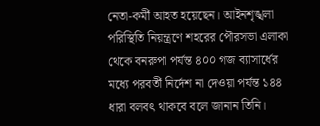নেতা-কর্মী আহত হয়েছেন। আইনশৃঙ্খলা পরিস্থিতি নিয়ন্ত্রণে শহরের পৌরসভা এলাকা থেকে বনরুপা পর্যন্ত ৪০০ গজ ব্যাসার্ধের মধ্যে পরবর্তী নির্দেশ না দেওয়া পর্যন্ত ১৪৪ ধারা বলবৎ থাকবে বলে জানান তিনি।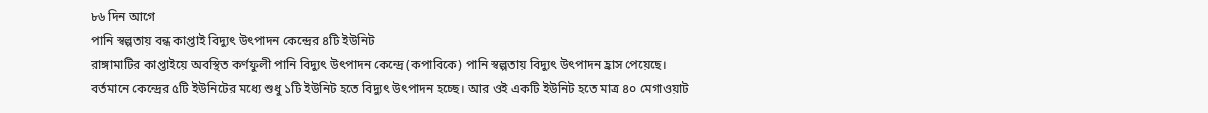৮৬ দিন আগে
পানি স্বল্পতায় বন্ধ কাপ্তাই বিদ্যুৎ উৎপাদন কেন্দ্রের ৪টি ইউনিট
রাঙ্গামাটির কাপ্তাইয়ে অবস্থিত কর্ণফুলী পানি বিদ্যুৎ উৎপাদন কেন্দ্রে (কপাবিকে) পানি স্বল্পতায় বিদ্যুৎ উৎপাদন হ্রাস পেয়েছে। বর্তমানে কেন্দ্রের ৫টি ইউনিটের মধ্যে শুধু ১টি ইউনিট হতে বিদ্যুৎ উৎপাদন হচ্ছে। আর ওই একটি ইউনিট হতে মাত্র ৪০ মেগাওয়াট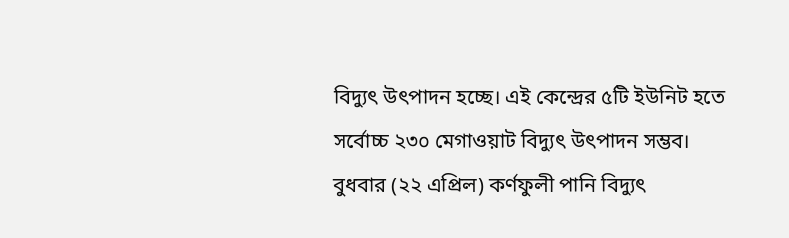বিদ্যুৎ উৎপাদন হচ্ছে। এই কেন্দ্রের ৫টি ইউনিট হতে সর্বোচ্চ ২৩০ মেগাওয়াট বিদ্যুৎ উৎপাদন সম্ভব।
বুধবার (২২ এপ্রিল) কর্ণফুলী পানি বিদ্যুৎ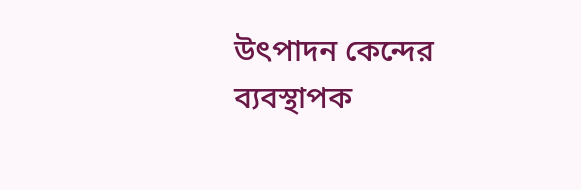উৎপাদন কেন্দের ব্যবস্থাপক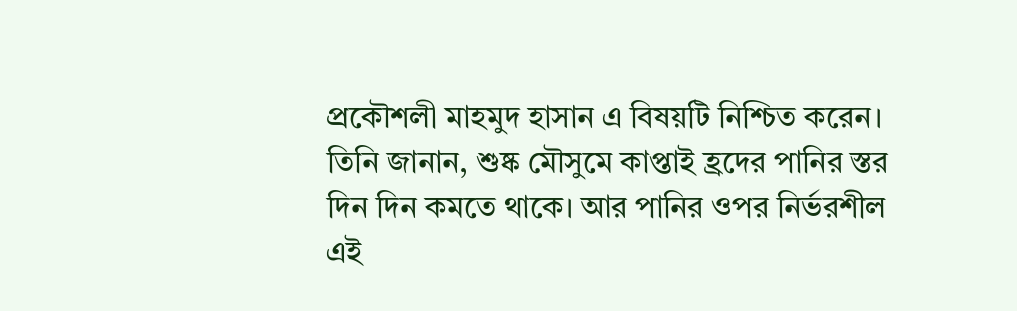প্রকৌশলী মাহমুদ হাসান এ বিষয়টি নিশ্চিত করেন।
তিনি জানান, শুষ্ক মৌসুমে কাপ্তাই হ্রদের পানির স্তর দিন দিন কমতে থাকে। আর পানির ওপর নির্ভরশীল এই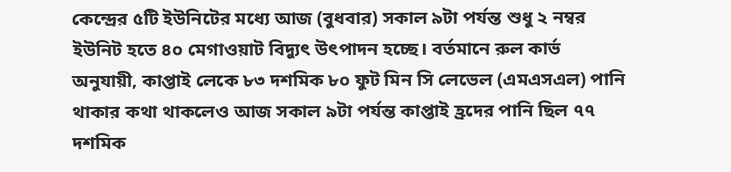কেন্দ্রের ৫টি ইউনিটের মধ্যে আজ (বুধবার) সকাল ৯টা পর্যন্ত শুধু ২ নম্বর ইউনিট হতে ৪০ মেগাওয়াট বিদ্যুৎ উৎপাদন হচ্ছে। বর্তমানে রুল কার্ভ অনুযায়ী, কাপ্তাই লেকে ৮৩ দশমিক ৮০ ফুট মিন সি লেভেল (এমএসএল) পানি থাকার কথা থাকলেও আজ সকাল ৯টা পর্যন্ত কাপ্তাই হ্রদের পানি ছিল ৭৭ দশমিক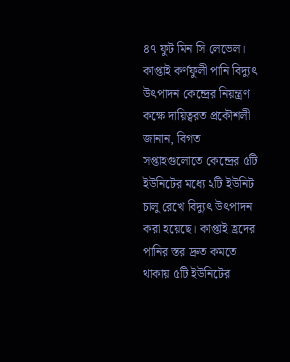৪৭ ফুট মিন সি লেভেল।
কাপ্তাই কর্ণফুলী পানি বিদ্যুৎ উৎপাদন কেন্দ্রের নিয়ন্ত্রণ কক্ষে দায়িত্বরত প্রকৌশলী জানান, বিগত সপ্তাহগুলোতে কেন্দ্রের ৫টি ইউনিটের মধ্যে ২টি ইউনিট চালু রেখে বিদ্যুৎ উৎপাদন করা হয়েছে। কাপ্তাই হ্রদের পানির স্তর দ্রুত কমতে থাকায় ৫টি ইউনিটের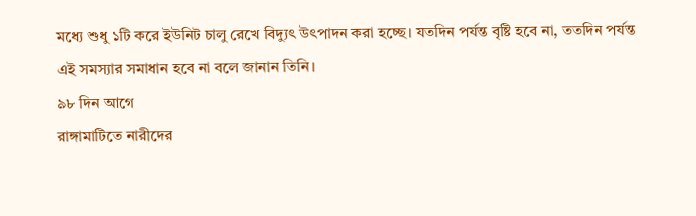মধ্যে শুধু ১টি করে ইউনিট চালু রেখে বিদ্যুৎ উৎপাদন করা হচ্ছে। যতদিন পর্যন্ত বৃষ্টি হবে না, ততদিন পর্যন্ত এই সমস্যার সমাধান হবে না বলে জানান তিনি।
৯৮ দিন আগে
রাঙ্গামাটিতে নারীদের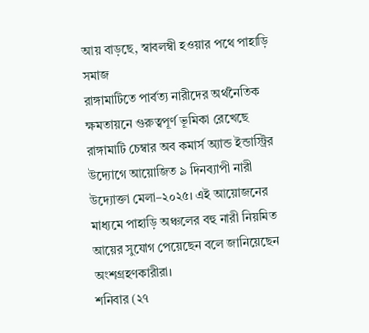আয় বাড়ছে, স্বাবলম্বী হওয়ার পথে পাহাড়ি সমাজ
রাঙ্গামাটিতে পার্বত্য নারীদের অর্থনৈতিক ক্ষমতায়নে গুরুত্বপূর্ণ ভূমিকা রেখেছে রাঙ্গামাটি চেম্বার অব কমার্স অ্যান্ড ইন্ডাস্ট্রির উদ্যোগে আয়োজিত ৯ দিনব্যাপী নারী উদ্যোক্তা মেলা–২০২৫। এই আয়োজনের মাধ্যমে পাহাড়ি অঞ্চলের বহু নারী নিয়মিত আয়ের সুযোগ পেয়েছেন বলে জানিয়েছেন অংশগ্রহণকারীরা।
শনিবার (২৭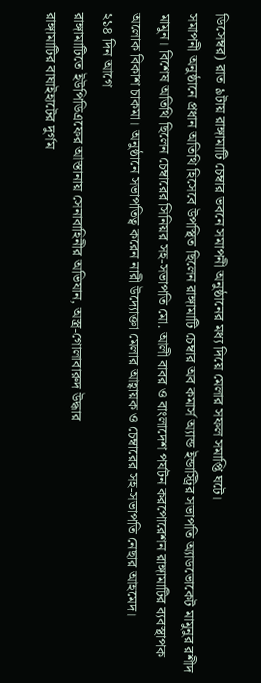ডিসেম্বর) রাত ৯টায় রাঙ্গামাটি চেম্বার ভবনে সমাপনী অনুষ্ঠানের মধ্য দিয়ে মেলার সফল সমাপ্তি ঘটে।
সমাপনী অনুষ্ঠানে প্রধান অতিথি হিসেবে উপস্থিত ছিলেন রাঙ্গামাটি চেম্বার অব কমার্স অ্যান্ড ইন্ডাস্ট্রির সভাপতি অ্যাডভোকেট মামুনুর রশীদ মামুন। বিশেষ অতিথি ছিলেন চেম্বারের সিনিয়র সহ-সভাপতি মো. আলী বাবর ও বাংলাদেশ পর্যটন করপোরেশন রাঙ্গামাটির ব্যবস্থাপক অলোক বিকাশ চাকমা। অনুষ্ঠানে সভাপতিত্ব করেন নারী উদ্যোক্তা মেলার আহ্বায়ক ও চেম্বারের সহ-সভাপতি নেছার আহমেদ।
২১৪ দিন আগে
রাঙ্গামাটিতে ইউপিডিএফের আস্তানায় সেনাবাহিনীর অভিযান, অস্ত্র-গোলাবারুদ উদ্ধার
রাঙ্গামাটির বাঘাইহাটের দুর্গম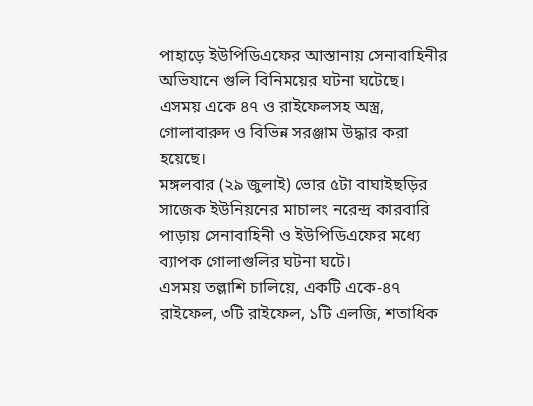পাহাড়ে ইউপিডিএফের আস্তানায় সেনাবাহিনীর অভিযানে গুলি বিনিময়ের ঘটনা ঘটেছে। এসময় একে ৪৭ ও রাইফেলসহ অস্ত্র, গোলাবারুদ ও বিভিন্ন সরঞ্জাম উদ্ধার করা হয়েছে।
মঙ্গলবার (২৯ জুলাই) ভোর ৫টা বাঘাইছড়ির সাজেক ইউনিয়নের মাচালং নরেন্দ্র কারবারি পাড়ায় সেনাবাহিনী ও ইউপিডিএফের মধ্যে ব্যাপক গোলাগুলির ঘটনা ঘটে।
এসময় তল্লাশি চালিয়ে, একটি একে-৪৭ রাইফেল, ৩টি রাইফেল, ১টি এলজি, শতাধিক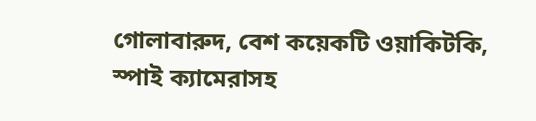গোলাবারুদ, বেশ কয়েকটি ওয়াকিটকি, স্পাই ক্যামেরাসহ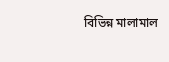বিভিন্ন মালামাল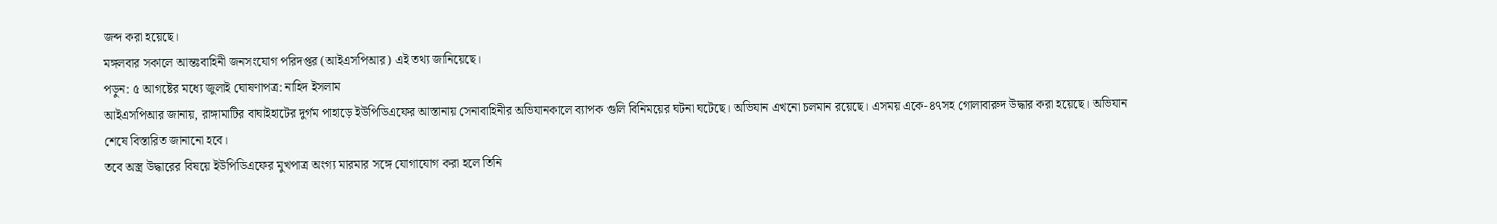জব্দ করা হয়েছে।
মঙ্গলবার সকালে আন্তঃবাহিনী জনসংযোগ পরিদপ্তর (আইএসপিআর) এই তথ্য জানিয়েছে।
পড়ুন: ৫ আগষ্টের মধ্যে জুলাই ঘোষণাপত্র: নাহিদ ইসলাম
আইএসপিআর জানায়, রাঙ্গামাটির বাঘাইহাটের দুর্গম পাহাড়ে ইউপিডিএফের আস্তানায় সেনাবাহিনীর অভিযানকালে ব্যাপক গুলি বিনিময়ের ঘটনা ঘটেছে। অভিযান এখনো চলমান রয়েছে। এসময় একে-৪৭সহ গোলাবারুদ উদ্ধার করা হয়েছে। অভিযান শেষে বিস্তারিত জানানো হবে।
তবে অস্ত্র উদ্ধারের বিষয়ে ইউপিডিএফের মুখপাত্র অংগ্য মারমার সঙ্গে যোগাযোগ করা হলে তিনি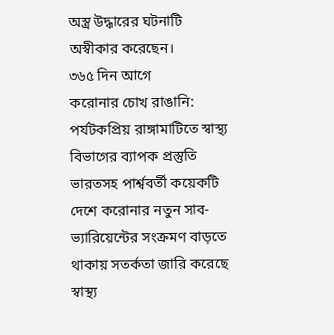অস্ত্র উদ্ধারের ঘটনাটি অস্বীকার করেছেন।
৩৬৫ দিন আগে
করোনার চোখ রাঙানি: পর্যটকপ্রিয় রাঙ্গামাটিতে স্বাস্থ্য বিভাগের ব্যাপক প্রস্তুতি
ভারতসহ পার্শ্ববর্তী কয়েকটি দেশে করোনার নতুন সাব-ভ্যারিয়েন্টের সংক্রমণ বাড়তে থাকায় সতর্কতা জারি করেছে স্বাস্থ্য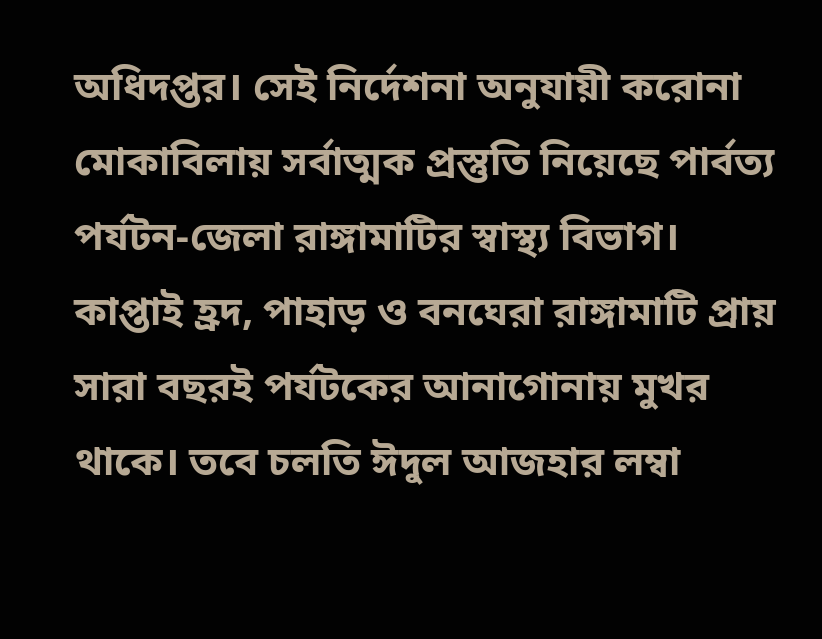অধিদপ্তর। সেই নির্দেশনা অনুযায়ী করোনা মোকাবিলায় সর্বাত্মক প্রস্তুতি নিয়েছে পার্বত্য পর্যটন-জেলা রাঙ্গামাটির স্বাস্থ্য বিভাগ।
কাপ্তাই হ্রদ, পাহাড় ও বনঘেরা রাঙ্গামাটি প্রায় সারা বছরই পর্যটকের আনাগোনায় মুখর থাকে। তবে চলতি ঈদুল আজহার লম্বা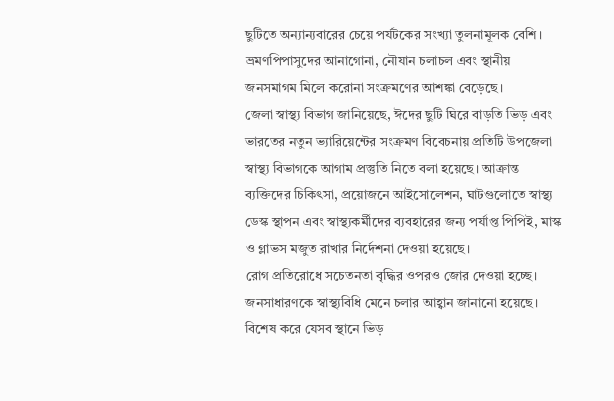ছুটিতে অন্যান্যবারের চেয়ে পর্যটকের সংখ্যা তুলনামূলক বেশি। ভ্রমণপিপাসুদের আনাগোনা, নৌযান চলাচল এবং স্থানীয় জনসমাগম মিলে করোনা সংক্রমণের আশঙ্কা বেড়েছে।
জেলা স্বাস্থ্য বিভাগ জানিয়েছে, ঈদের ছুটি ঘিরে বাড়তি ভিড় এবং ভারতের নতুন ভ্যারিয়েন্টের সংক্রমণ বিবেচনায় প্রতিটি উপজেলা স্বাস্থ্য বিভাগকে আগাম প্রস্তুতি নিতে বলা হয়েছে। আক্রান্ত ব্যক্তিদের চিকিৎসা, প্রয়োজনে আইসোলেশন, ঘাটগুলোতে স্বাস্থ্য ডেস্ক স্থাপন এবং স্বাস্থ্যকর্মীদের ব্যবহারের জন্য পর্যাপ্ত পিপিই, মাস্ক ও গ্লাভস মজুত রাখার নির্দেশনা দেওয়া হয়েছে।
রোগ প্রতিরোধে সচেতনতা বৃদ্ধির ওপরও জোর দেওয়া হচ্ছে। জনসাধারণকে স্বাস্থ্যবিধি মেনে চলার আহ্বান জানানো হয়েছে। বিশেষ করে যেসব স্থানে ভিড়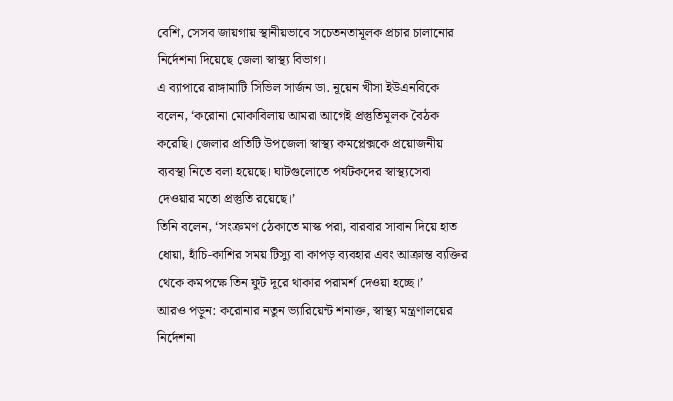বেশি, সেসব জায়গায় স্থানীয়ভাবে সচেতনতামূলক প্রচার চালানোর নির্দেশনা দিয়েছে জেলা স্বাস্থ্য বিভাগ।
এ ব্যাপারে রাঙ্গামাটি সিভিল সার্জন ডা. নূয়েন খীসা ইউএনবিকে বলেন, ‘করোনা মোকাবিলায় আমরা আগেই প্রস্তুতিমূলক বৈঠক করেছি। জেলার প্রতিটি উপজেলা স্বাস্থ্য কমপ্লেক্সকে প্রয়োজনীয় ব্যবস্থা নিতে বলা হয়েছে। ঘাটগুলোতে পর্যটকদের স্বাস্থ্যসেবা দেওয়ার মতো প্রস্তুতি রয়েছে।’
তিনি বলেন, ‘সংক্রমণ ঠেকাতে মাস্ক পরা, বারবার সাবান দিয়ে হাত ধোয়া, হাঁচি-কাশির সময় টিস্যু বা কাপড় ব্যবহার এবং আক্রান্ত ব্যক্তির থেকে কমপক্ষে তিন ফুট দূরে থাকার পরামর্শ দেওয়া হচ্ছে।’
আরও পড়ুন: করোনার নতুন ভ্যারিয়েন্ট শনাক্ত, স্বাস্থ্য মন্ত্রণালয়ের নির্দেশনা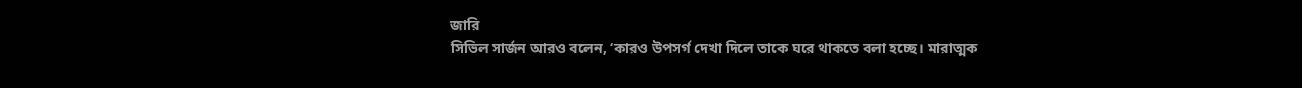জারি
সিভিল সার্জন আরও বলেন, ‘কারও উপসর্গ দেখা দিলে তাকে ঘরে থাকতে বলা হচ্ছে। মারাত্মক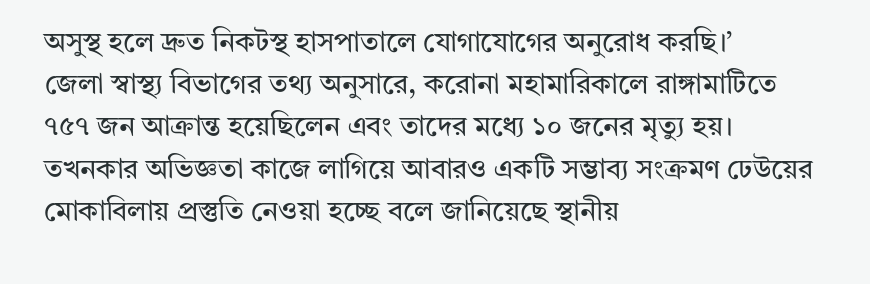অসুস্থ হলে দ্রুত নিকটস্থ হাসপাতালে যোগাযোগের অনুরোধ করছি।’
জেলা স্বাস্থ্য বিভাগের তথ্য অনুসারে, করোনা মহামারিকালে রাঙ্গামাটিতে ৭৫৭ জন আক্রান্ত হয়েছিলেন এবং তাদের মধ্যে ১০ জনের মৃত্যু হয়। তখনকার অভিজ্ঞতা কাজে লাগিয়ে আবারও একটি সম্ভাব্য সংক্রমণ ঢেউয়ের মোকাবিলায় প্রস্তুতি নেওয়া হচ্ছে বলে জানিয়েছে স্থানীয়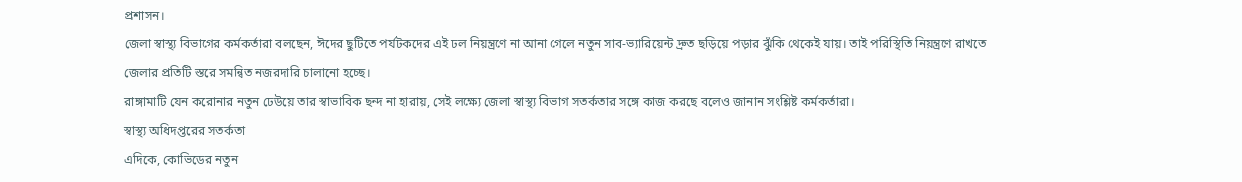প্রশাসন।
জেলা স্বাস্থ্য বিভাগের কর্মকর্তারা বলছেন, ঈদের ছুটিতে পর্যটকদের এই ঢল নিয়ন্ত্রণে না আনা গেলে নতুন সাব-ভ্যারিয়েন্ট দ্রুত ছড়িয়ে পড়ার ঝুঁকি থেকেই যায়। তাই পরিস্থিতি নিয়ন্ত্রণে রাখতে জেলার প্রতিটি স্তরে সমন্বিত নজরদারি চালানো হচ্ছে।
রাঙ্গামাটি যেন করোনার নতুন ঢেউয়ে তার স্বাভাবিক ছন্দ না হারায়, সেই লক্ষ্যে জেলা স্বাস্থ্য বিভাগ সতর্কতার সঙ্গে কাজ করছে বলেও জানান সংশ্লিষ্ট কর্মকর্তারা।
স্বাস্থ্য অধিদপ্তরের সতর্কতা
এদিকে, কোভিডের নতুন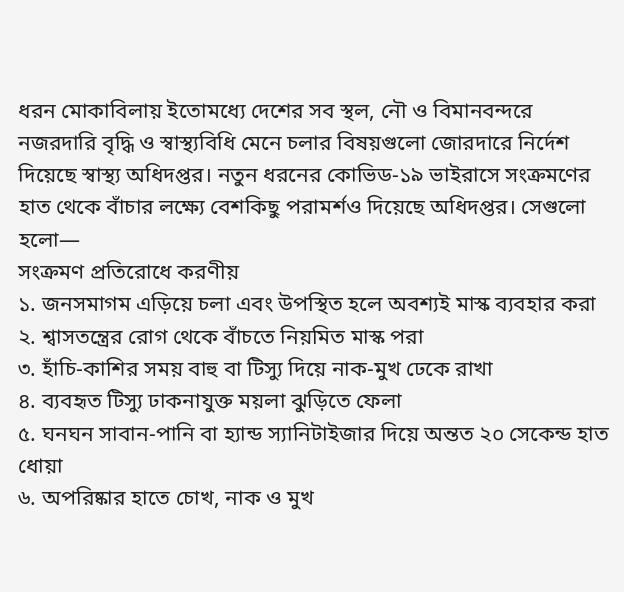ধরন মোকাবিলায় ইতোমধ্যে দেশের সব স্থল, নৌ ও বিমানবন্দরে নজরদারি বৃদ্ধি ও স্বাস্থ্যবিধি মেনে চলার বিষয়গুলো জোরদারে নির্দেশ দিয়েছে স্বাস্থ্য অধিদপ্তর। নতুন ধরনের কোভিড-১৯ ভাইরাসে সংক্রমণের হাত থেকে বাঁচার লক্ষ্যে বেশকিছু পরামর্শও দিয়েছে অধিদপ্তর। সেগুলো হলো—
সংক্রমণ প্রতিরোধে করণীয়
১. জনসমাগম এড়িয়ে চলা এবং উপস্থিত হলে অবশ্যই মাস্ক ব্যবহার করা
২. শ্বাসতন্ত্রের রোগ থেকে বাঁচতে নিয়মিত মাস্ক পরা
৩. হাঁচি-কাশির সময় বাহু বা টিস্যু দিয়ে নাক-মুখ ঢেকে রাখা
৪. ব্যবহৃত টিস্যু ঢাকনাযুক্ত ময়লা ঝুড়িতে ফেলা
৫. ঘনঘন সাবান-পানি বা হ্যান্ড স্যানিটাইজার দিয়ে অন্তত ২০ সেকেন্ড হাত ধোয়া
৬. অপরিষ্কার হাতে চোখ, নাক ও মুখ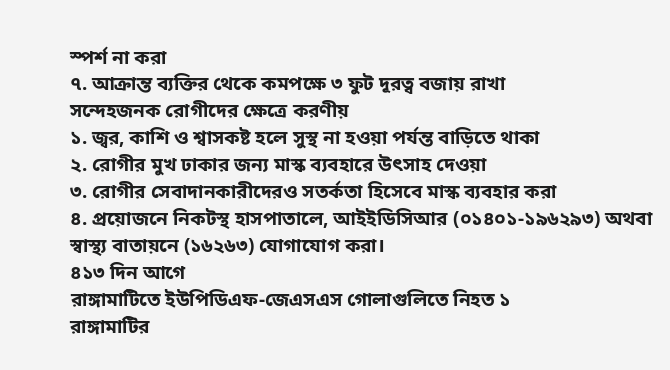স্পর্শ না করা
৭. আক্রান্ত ব্যক্তির থেকে কমপক্ষে ৩ ফুট দূরত্ব বজায় রাখা
সন্দেহজনক রোগীদের ক্ষেত্রে করণীয়
১. জ্বর, কাশি ও শ্বাসকষ্ট হলে সুস্থ না হওয়া পর্যন্ত বাড়িতে থাকা
২. রোগীর মুখ ঢাকার জন্য মাস্ক ব্যবহারে উৎসাহ দেওয়া
৩. রোগীর সেবাদানকারীদেরও সতর্কতা হিসেবে মাস্ক ব্যবহার করা
৪. প্রয়োজনে নিকটস্থ হাসপাতালে, আইইডিসিআর (০১৪০১-১৯৬২৯৩) অথবা স্বাস্থ্য বাতায়নে (১৬২৬৩) যোগাযোগ করা।
৪১৩ দিন আগে
রাঙ্গামাটিতে ইউপিডিএফ-জেএসএস গোলাগুলিতে নিহত ১
রাঙ্গামাটির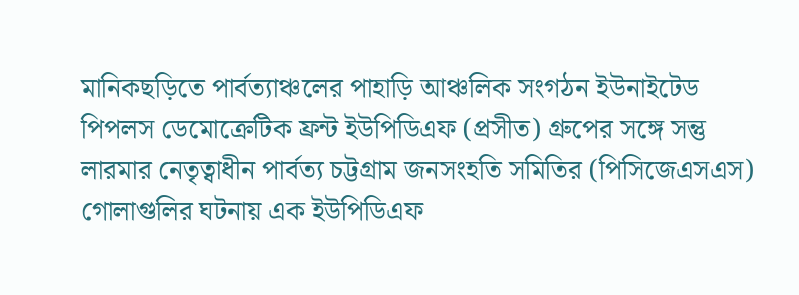মানিকছড়িতে পার্বত্যাঞ্চলের পাহাড়ি আঞ্চলিক সংগঠন ইউনাইটেড পিপলস ডেমোক্রেটিক ফ্রন্ট ইউপিডিএফ (প্রসীত) গ্রুপের সঙ্গে সন্তু লারমার নেতৃত্বাধীন পার্বত্য চট্টগ্রাম জনসংহতি সমিতির (পিসিজেএসএস) গোলাগুলির ঘটনায় এক ইউপিডিএফ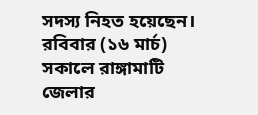সদস্য নিহত হয়েছেন।
রবিবার (১৬ মার্চ) সকালে রাঙ্গামাটি জেলার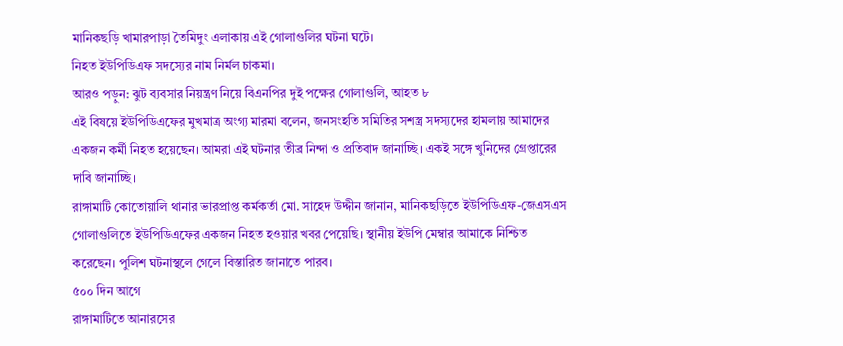মানিকছড়ি খামারপাড়া তৈমিদুং এলাকায় এই গোলাগুলির ঘটনা ঘটে।
নিহত ইউপিডিএফ সদস্যের নাম নির্মল চাকমা।
আরও পড়ুন: ঝুট ব্যবসার নিয়ন্ত্রণ নিয়ে বিএনপির দুই পক্ষের গোলাগুলি, আহত ৮
এই বিষয়ে ইউপিডিএফের মুখমাত্র অংগ্য মারমা বলেন, জনসংহতি সমিতির সশস্ত্র সদস্যদের হামলায় আমাদের একজন কর্মী নিহত হয়েছেন। আমরা এই ঘটনার তীব্র নিন্দা ও প্রতিবাদ জানাচ্ছি। একই সঙ্গে খুনিদের গ্রেপ্তারের দাবি জানাচ্ছি।
রাঙ্গামাটি কোতোয়ালি থানার ভারপ্রাপ্ত কর্মকর্তা মো. সাহেদ উদ্দীন জানান, মানিকছড়িতে ইউপিডিএফ-জেএসএস গোলাগুলিতে ইউপিডিএফের একজন নিহত হওয়ার খবর পেয়েছি। স্থানীয় ইউপি মেম্বার আমাকে নিশ্চিত করেছেন। পুলিশ ঘটনাস্থলে গেলে বিস্তারিত জানাতে পারব।
৫০০ দিন আগে
রাঙ্গামাটিতে আনারসের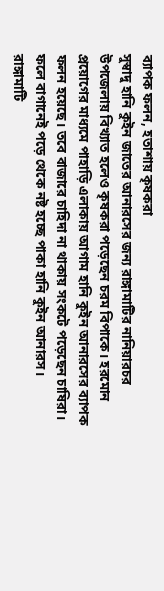ব্যাপক ফলন, হতাশায় কৃষকরা
সুস্বাদু হানি কুইন জাতের আনারসের জন্য রাঙ্গামাটির নানিয়ারচর উপজেলায় বিখ্যাত হলেও কৃষকরা পড়েছেন চরম বিপাকে। হরমোন প্রয়োগের মাধ্যমে পাহাড়ি এলাকায় আগাম হানি কুইন আনারসের ব্যাপক ফলন হয়েছে। তবে বাজারে চাহিদা না থাকায় সংকটে পড়েছেন চাষিরা। ফলে বাগানেই পড়ে থেকে নষ্ট হচ্ছে পাকা হানি কুইন আনারস।
রাঙ্গামাটি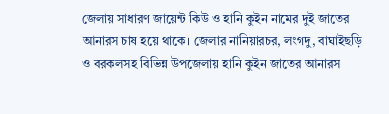জেলায় সাধারণ জায়েন্ট কিউ ও হানি কুইন নামের দুই জাতের আনারস চাষ হয়ে থাকে। জেলার নানিয়ারচর, লংগদু, বাঘাইছড়ি ও বরকলসহ বিভিন্ন উপজেলায় হানি কুইন জাতের আনারস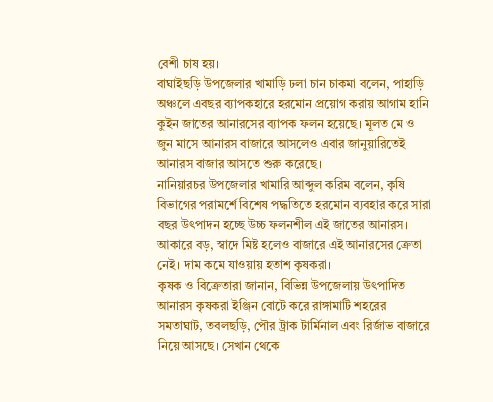বেশী চাষ হয়।
বাঘাইছড়ি উপজেলার খামাড়ি ঢলা চান চাকমা বলেন, পাহাড়ি অঞ্চলে এবছর ব্যাপকহারে হরমোন প্রয়োগ করায় আগাম হানি কুইন জাতের আনারসের ব্যাপক ফলন হয়েছে। মূলত মে ও জুন মাসে আনারস বাজারে আসলেও এবার জানুয়ারিতেই আনারস বাজার আসতে শুরু করেছে।
নানিয়ারচর উপজেলার খামারি আব্দুল করিম বলেন, কৃষি বিভাগের পরামর্শে বিশেষ পদ্ধতিতে হরমোন ব্যবহার করে সারা বছর উৎপাদন হচ্ছে উচ্চ ফলনশীল এই জাতের আনারস। আকারে বড়, স্বাদে মিষ্ট হলেও বাজারে এই আনারসের ক্রেতা নেই। দাম কমে যাওয়ায় হতাশ কৃষকরা।
কৃষক ও বিক্রেতারা জানান, বিভিন্ন উপজেলায় উৎপাদিত আনারস কৃষকরা ইঞ্জিন বোটে করে রাঙ্গামাটি শহরের সমতাঘাট, তবলছড়ি, পৌর ট্রাক টার্মিনাল এবং রির্জাভ বাজারে নিয়ে আসছে। সেখান থেকে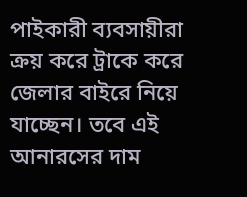পাইকারী ব্যবসায়ীরা ক্রয় করে ট্রাকে করে জেলার বাইরে নিয়ে যাচ্ছেন। তবে এই আনারসের দাম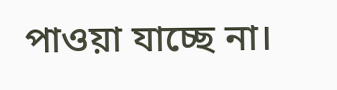পাওয়া যাচ্ছে না।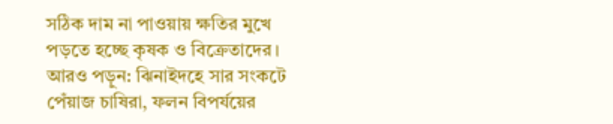সঠিক দাম না পাওয়ায় ক্ষতির মুখে পড়তে হচ্ছে কৃষক ও বিক্রেতাদের।
আরও পড়ুন: ঝিনাইদহে সার সংকটে পেঁয়াজ চাষিরা, ফলন বিপর্যয়ের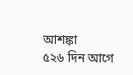আশঙ্কা
৫২৬ দিন আগে